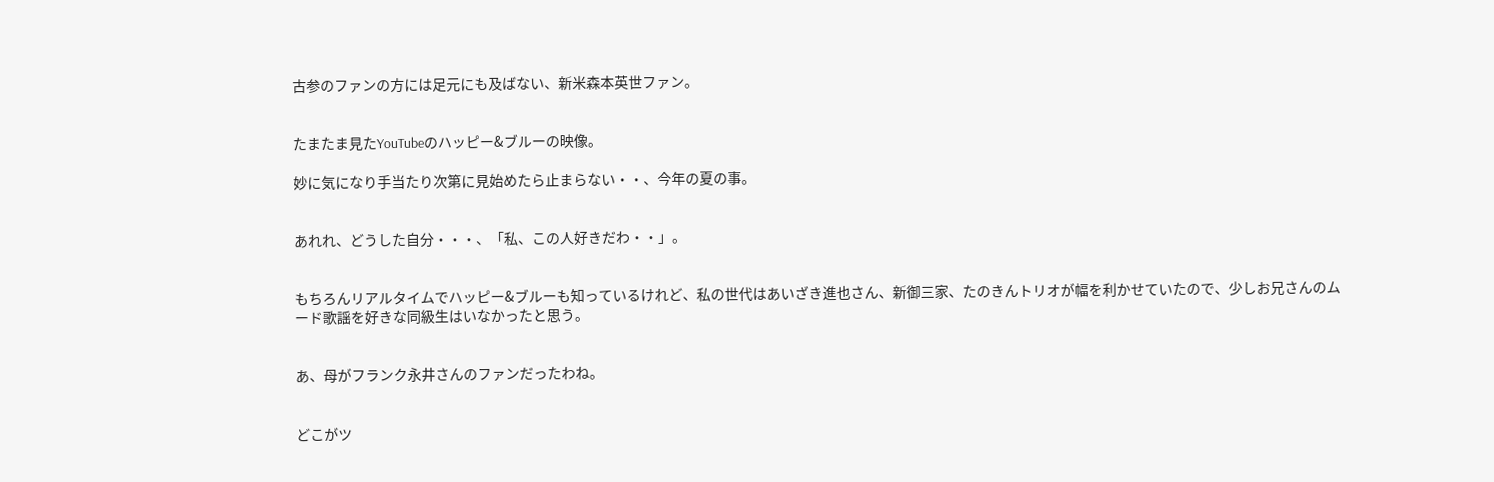古参のファンの方には足元にも及ばない、新米森本英世ファン。


たまたま見たYouTubeのハッピー&ブルーの映像。

妙に気になり手当たり次第に見始めたら止まらない・・、今年の夏の事。


あれれ、どうした自分・・・、「私、この人好きだわ・・」。


もちろんリアルタイムでハッピー&ブルーも知っているけれど、私の世代はあいざき進也さん、新御三家、たのきんトリオが幅を利かせていたので、少しお兄さんのムード歌謡を好きな同級生はいなかったと思う。


あ、母がフランク永井さんのファンだったわね。


どこがツ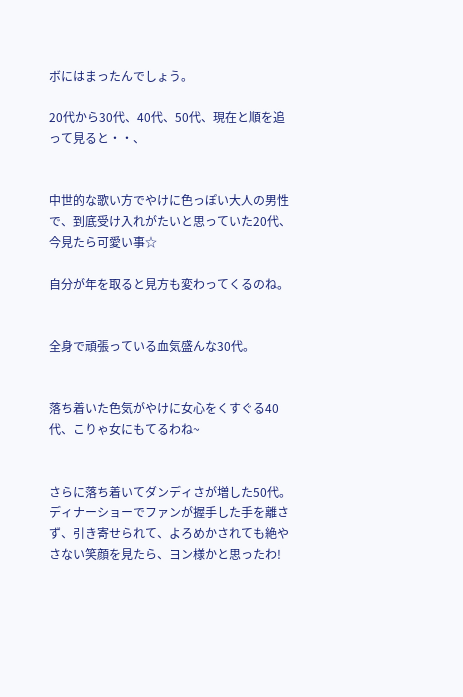ボにはまったんでしょう。

20代から30代、40代、50代、現在と順を追って見ると・・、


中世的な歌い方でやけに色っぽい大人の男性で、到底受け入れがたいと思っていた20代、今見たら可愛い事☆

自分が年を取ると見方も変わってくるのね。


全身で頑張っている血気盛んな30代。


落ち着いた色気がやけに女心をくすぐる40代、こりゃ女にもてるわね~


さらに落ち着いてダンディさが増した50代。ディナーショーでファンが握手した手を離さず、引き寄せられて、よろめかされても絶やさない笑顔を見たら、ヨン様かと思ったわ!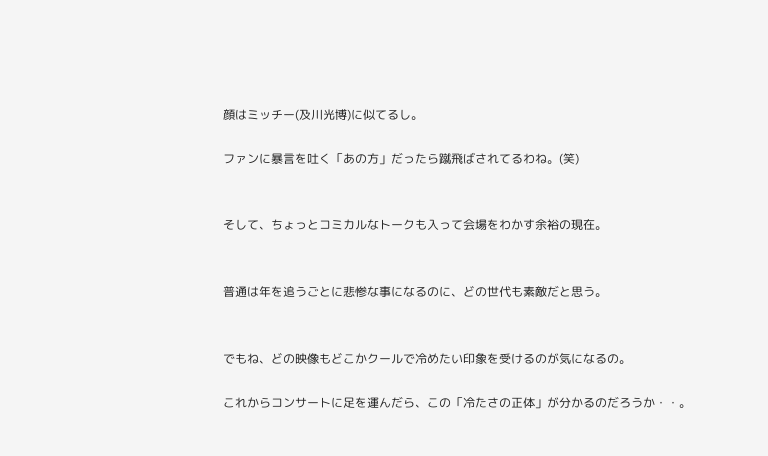顔はミッチー(及川光博)に似てるし。

ファンに暴言を吐く「あの方」だったら蹴飛ばされてるわね。(笑)


そして、ちょっとコミカルなトークも入って会場をわかす余裕の現在。


普通は年を追うごとに悲惨な事になるのに、どの世代も素敵だと思う。


でもね、どの映像もどこかクールで冷めたい印象を受けるのが気になるの。

これからコンサートに足を運んだら、この「冷たさの正体」が分かるのだろうか・・。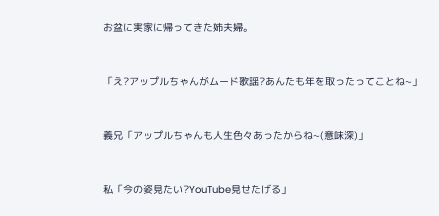お盆に実家に帰ってきた姉夫婦。


「え?アップルちゃんがムード歌謡?あんたも年を取ったってことね~」


義兄「アップルちゃんも人生色々あったからね~(意味深)」


私「今の姿見たい?YouTube見せたげる」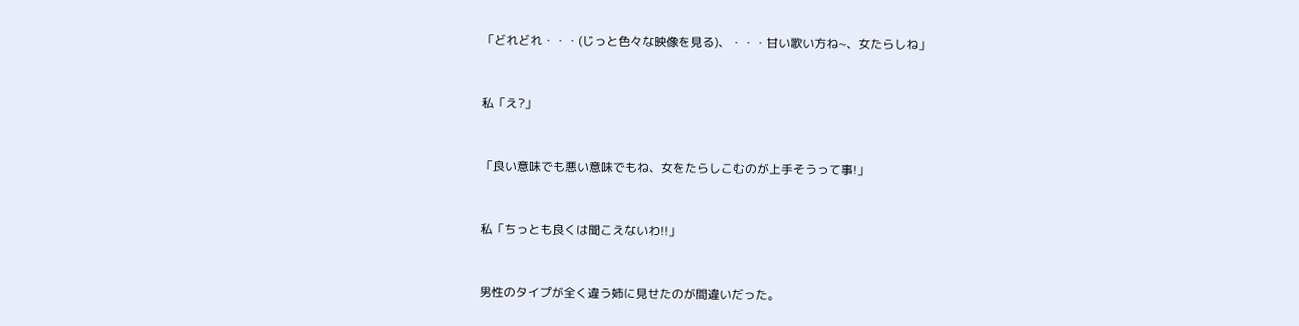「どれどれ・・・(じっと色々な映像を見る)、・・・甘い歌い方ね~、女たらしね」


私「え?」


「良い意味でも悪い意味でもね、女をたらしこむのが上手そうって事!」


私「ちっとも良くは聞こえないわ!!」


男性のタイプが全く違う姉に見せたのが間違いだった。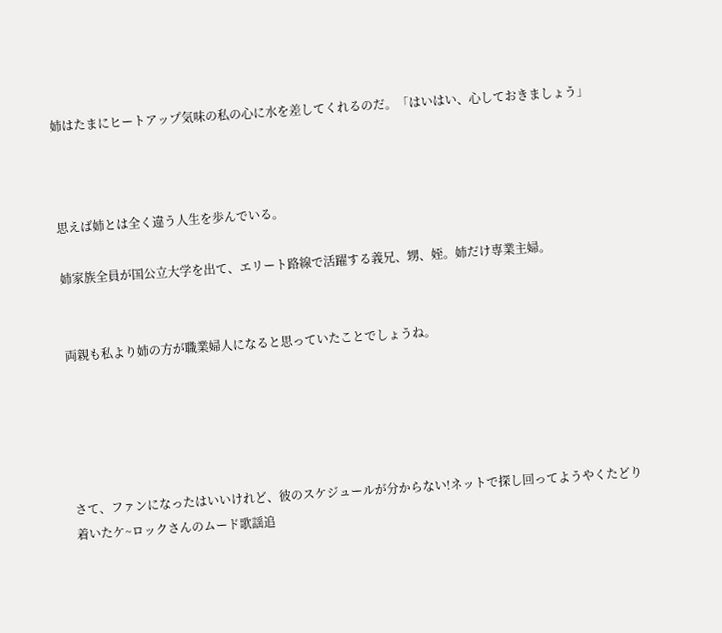姉はたまにヒートアップ気味の私の心に水を差してくれるのだ。「はいはい、心しておきましょう」



思えば姉とは全く違う人生を歩んでいる。

姉家族全員が国公立大学を出て、エリート路線で活躍する義兄、甥、姪。姉だけ専業主婦。


両親も私より姉の方が職業婦人になると思っていたことでしょうね。





さて、ファンになったはいいけれど、彼のスケジュールが分からない!ネットで探し回ってようやくたどり着いたケ~ロックさんのムード歌謡追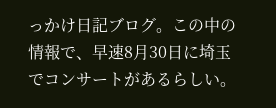っかけ日記ブログ。この中の情報で、早速8月30日に埼玉でコンサートがあるらしい。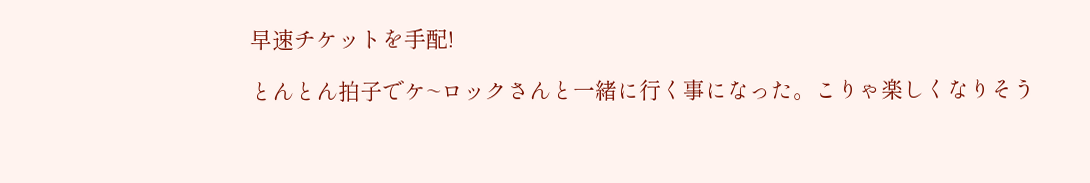早速チケットを手配!

とんとん拍子でケ~ロックさんと一緒に行く事になった。こりゃ楽しくなりそう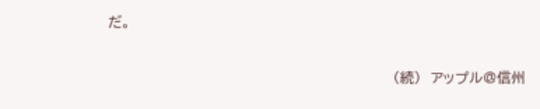だ。

                                                         (続)  アップル@信州